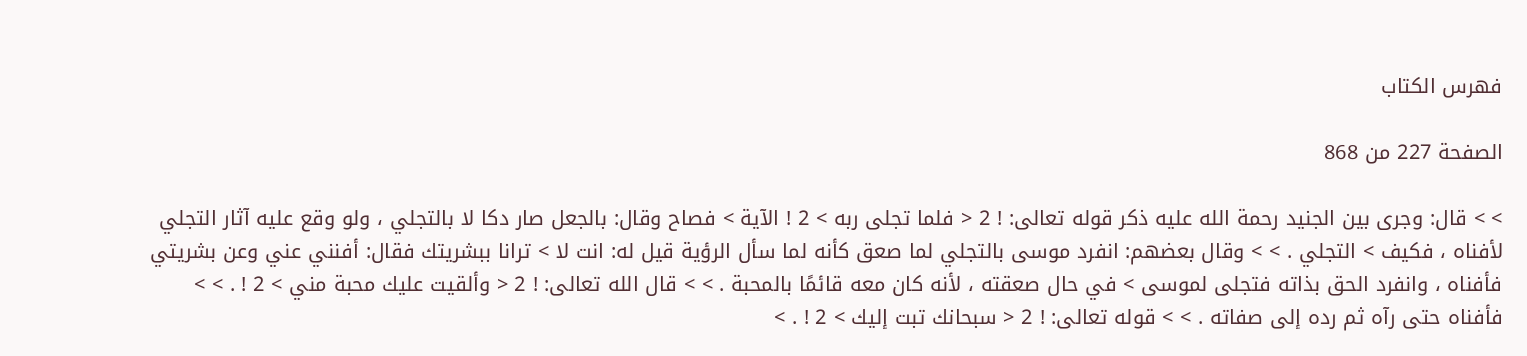فهرس الكتاب

الصفحة 227 من 868

> > قال: وجرى بين الجنيد رحمة الله عليه ذكر قوله تعالى: ! 2 < فلما تجلى ربه > 2 ! الآية > فصاح وقال: بالجعل صار دكا لا بالتجلي ، ولو وقع عليه آثار التجلي لأفناه ، فكيف > التجلي . > > وقال بعضهم: انفرد موسى بالتجلي لما صعق كأنه لما سأل الرؤية قيل له: انت لا > ترانا ببشريتك فقال: أفنني عني وعن بشريتي فأفناه ، وانفرد الحق بذاته فتجلى لموسى > في حال صعقته ، لأنه كان معه قائمًا بالمحبة . > > قال الله تعالى: ! 2 < وألقيت عليك محبة مني > 2 ! . > > فأفناه حتى رآه ثم رده إلى صفاته . > > قوله تعالى: ! 2 < سبحانك تبت إليك > 2 ! . >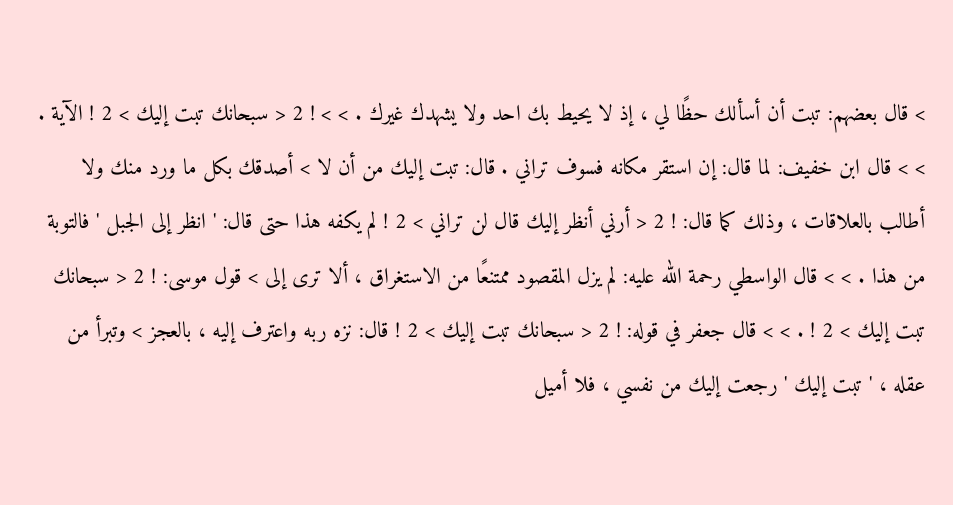> قال بعضهم: تبت أن أسألك حظًا لي ، إذ لا يحيط بك احد ولا يشهدك غيرك . > > ! 2 < سبحانك تبت إليك > 2 ! الآية . > > قال ابن خفيف: لما قال: إن استقر مكانه فسوف تراني . قال: تبت إليك من أن لا > أصدقك بكل ما ورد منك ولا أطالب بالعلاقات ، وذلك كما قال: ! 2 < أرني أنظر إليك قال لن تراني > 2 ! لم يكفه هذا حتى قال: ' انظر إلى الجبل ' فالتوبة من هذا . > > قال الواسطي رحمة الله عليه: لم يزل المقصود ممتنعًا من الاستغراق ، ألا ترى إلى > قول موسى: ! 2 < سبحانك تبت إليك > 2 ! . > > قال جعفر في قوله: ! 2 < سبحانك تبت إليك > 2 ! قال: نزه ربه واعترف إليه ، بالعجز > وتبرأ من عقله ، ' تبت إليك ' رجعت إليك من نفسي ، فلا أميل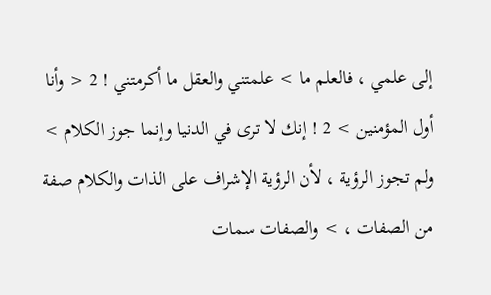إلى علمي ، فالعلم ما > علمتني والعقل ما أكرمتني ! 2 < وأنا أول المؤمنين > 2 ! إنك لا ترى في الدنيا وإنما جوز الكلام > ولم تجوز الرؤية ، لأن الرؤية الإشراف على الذات والكلام صفة من الصفات ، > والصفات سمات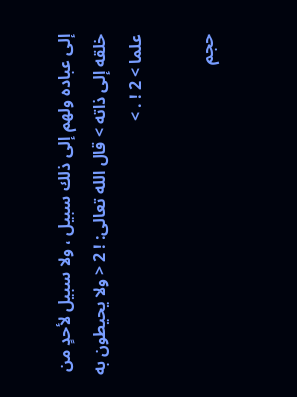إلى عباده ولهم إلى ذلك سبيل ، ولا سبيل لأحدٍ من خلقه إلى ذاته > قال الله تعالى: ! 2 < ولا يحيطون به علما > 2 ! . >

حجم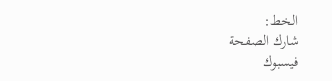الخط:
شارك الصفحة
فيسبوك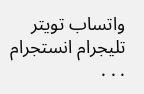واتساب تويتر تليجرام انستجرام
. . .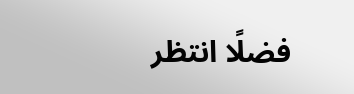فضلًا انتظر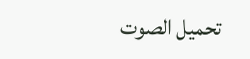تحميل الصوت